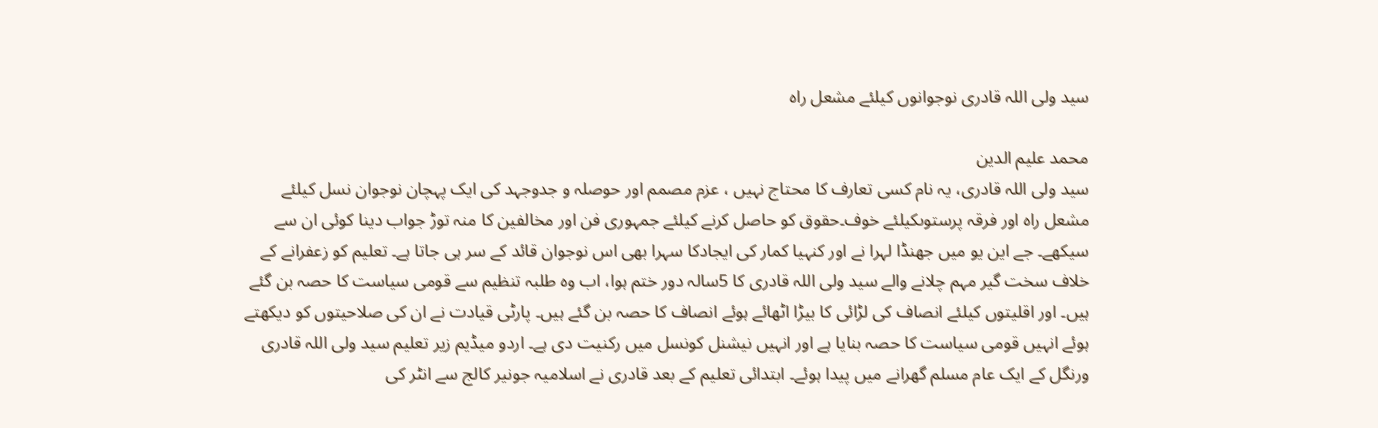سید ولی اللہ قادری نوجوانوں کیلئے مشعل راہ

محمد علیم الدین
سید ولی اللہ قادری، یہ نام کسی تعارف کا محتاج نہیں ، عزم مصمم اور حوصلہ و جدوجہد کی ایک پہچان نوجوان نسل کیلئے مشعل راہ اور فرقہ پرستوںکیلئے خوف۔حقوق کو حاصل کرنے کیلئے جمہوری فن اور مخالفین کا منہ توڑ جواب دینا کوئی ان سے سیکھے۔ جے این یو میں جھنڈا لہرا نے اور کنہیا کمار کی ایجادکا سہرا بھی اس نوجوان قائد کے سر ہی جاتا ہے۔ تعلیم کو زعفرانے کے خلاف سخت گیر مہم چلانے والے سید ولی اللہ قادری کا 5سالہ دور ختم ہوا، اب وہ طلبہ تنظیم سے قومی سیاست کا حصہ بن گئے ہیں۔ اور اقلیتوں کیلئے انصاف کی لڑائی کا بیڑا اٹھائے ہوئے انصاف کا حصہ بن گئے ہیں۔ پارٹی قیادت نے ان کی صلاحیتوں کو دیکھتے ہوئے انہیں قومی سیاست کا حصہ بنایا ہے اور انہیں نیشنل کونسل میں رکنیت دی ہے۔ اردو میڈیم زیر تعلیم سید ولی اللہ قادری ورنگل کے ایک عام مسلم گھرانے میں پیدا ہوئے۔ ابتدائی تعلیم کے بعد قادری نے اسلامیہ جونیر کالج سے انٹر کی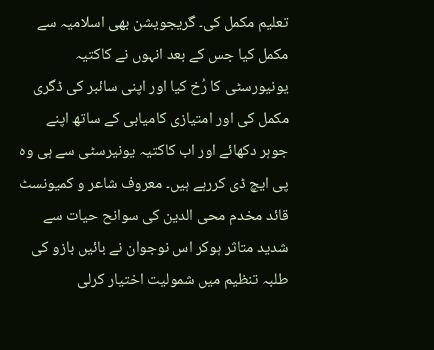تعلیم مکمل کی۔ گریجویشن بھی اسلامیہ سے مکمل کیا جس کے بعد انہوں نے کاکتیہ یونیورسٹی کا رُخ کیا اور اپنی سائبر کی ڈگری مکمل کی اور امتیازی کامیابی کے ساتھ اپنے جوہر دکھائے اور اب کاکتیہ یونیرسٹی سے ہی وہ پی ایچ ڈی کررہے ہیں۔ معروف شاعر و کمیونسٹ قائد مخدم محی الدین کی سوانح حیات سے شدید متاثر ہوکر اس نوجوان نے بائیں بازو کی طلبہ تنظیم میں شمولیت اختیار کرلی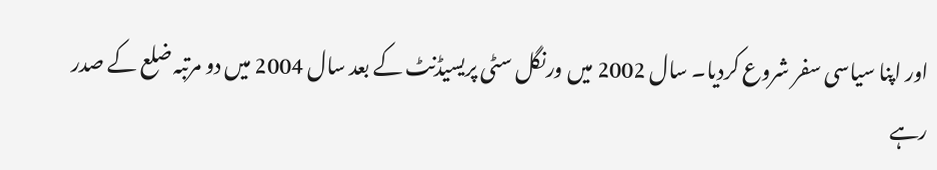اور اپنا سیاسی سفر شروع کردیا۔ سال 2002 میں ورنگل سٹی پریسیڈنٹ کے بعد سال 2004 میں دو مرتبہ ضلع کے صدر رہے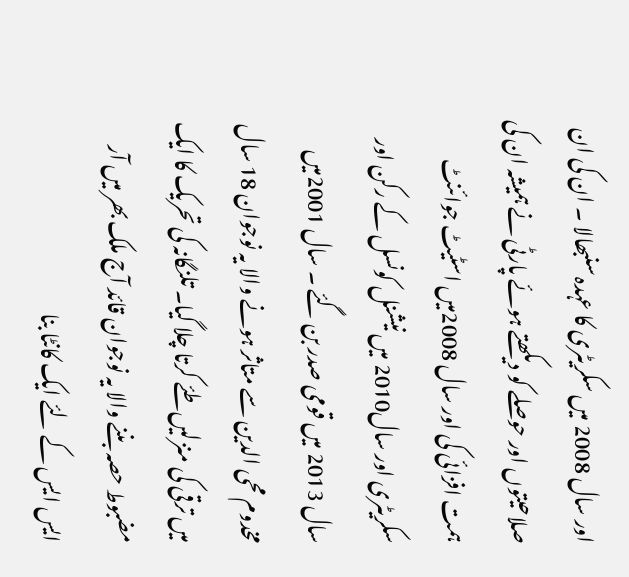اور سال 2008 میں سکریٹری کا عہدہ سنبھالا ۔ ان کی ان صلاحیتوں اور حوصلے کو دیکھتے ہوئے پارٹی نے ہمیشہ ان کی ہمت افزائی کی اور سال 2008میں اسٹیٹ جوائنٹ سکریٹری اور سال2010 میں نیشنل کونسل کے رکن اور سال 2013 میں قومی صدر بن گئے ۔ سال 2001میں مخدوم محی الدین سے متاثر ہونے والا یہ نوجوان 18 سال میں ترقی کی منزلیں طئے کرتا چلا گیا۔ تلنگانہ کی تحریک کا ایک مضبوط حصہ بننے والا یہ نوجوان قائد آج ملک بھر میں آر ایس ایس کے لئے ایک کانٹا بنا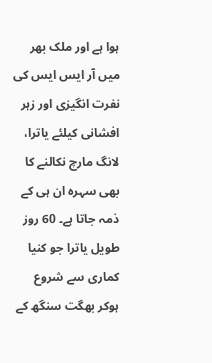ہوا ہے اور ملک بھر میں آر ایس ایس کی نفرت انگیزی اور زہر افشانی کیلئے یاترا، لانگ مارچ نکالنے کا بھی سہرہ ان ہی کے ذمہ جاتا ہے۔ 60 روز طویل یاترا جو کنیا کماری سے شروع ہوکر بھگت سنگھ کے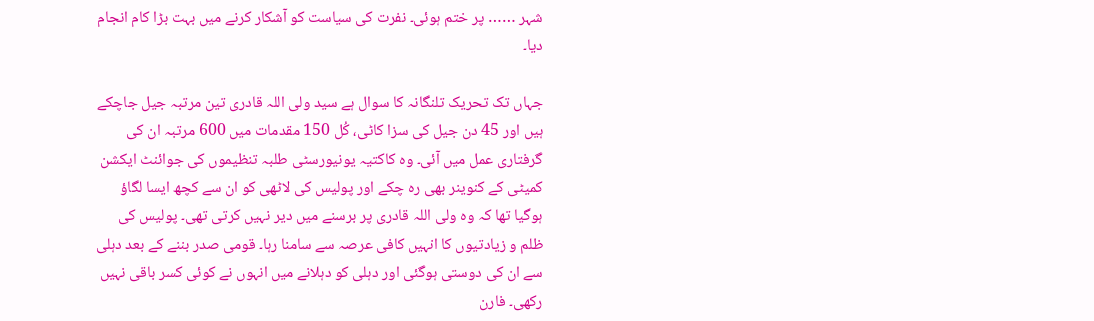شہر …… پر ختم ہوئی۔ نفرت کی سیاست کو آشکار کرنے میں بہت بڑا کام انجام دیا۔

جہاں تک تحریک تلنگانہ کا سوال ہے سید ولی اللہ قادری تین مرتبہ جیل جاچکے ہیں اور 45 دن جیل کی سزا کاٹی، کُل 150 مقدمات میں 600 مرتبہ ان کی گرفتاری عمل میں آئی۔ وہ کاکتیہ یونیورسٹی طلبہ تنظیموں کی جوائنٹ ایکشن کمیٹی کے کنوینر بھی رہ چکے اور پولیس کی لاٹھی کو ان سے کچھ ایسا لگاؤ ہوگیا تھا کہ وہ ولی اللہ قادری پر برسنے میں دیر نہیں کرتی تھی۔ پولیس کی ظلم و زیادتیوں کا انہیں کافی عرصہ سے سامنا رہا۔ قومی صدر بننے کے بعد دہلی سے ان کی دوستی ہوگئی اور دہلی کو دہلانے میں انہوں نے کوئی کسر باقی نہیں رکھی۔ فارن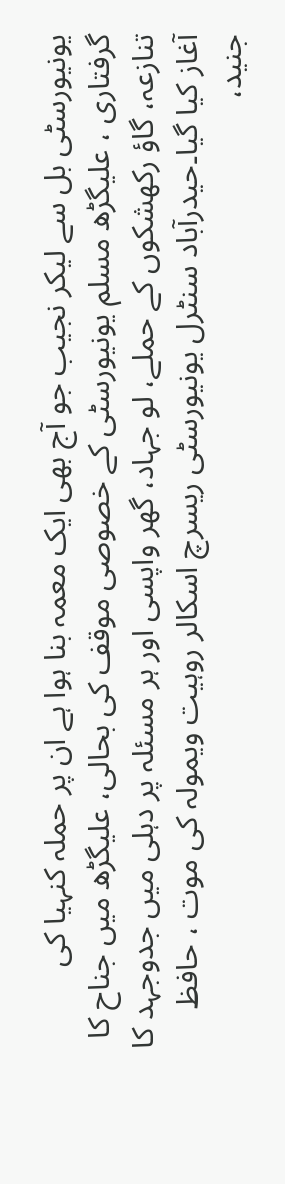یونیورسٹی بل سے لیکر نجیب جو آج بھی ایک معمہ بنا ہوا ہے ان پر حملہ کنہیا کی گرفتاری ، علیگڑھ مسلم یونیورسٹی کے خصوصی موقف کی بحالی، علیگڑھ میں جناح کا تنازعہ، گاؤ رکھشکوں کے حملے، لو جہاد، گھر واپسی اور ہر مسئلہ پر دہلی میں جدوجہد کا آغاز کیا گیا۔حیدرآباد سنٹرل یونیورسٹی ریسرچ اسکالر روہیت ویمولہ کی موت ، حافظ جنید،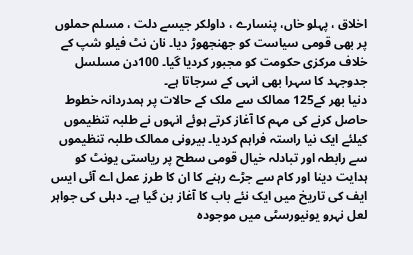اخلاق ، پہلو خاں، پنسارے ، داولکر جیسے دلت ، مسلم حملوں پر بھی قومی سیاست کو جھنجھوڑ دیا۔ نان نٹ فیلو شپ کے خلاف مرکزی حکومت کو مجبور کردیا گیا۔ 100دن مسلسل جدوجہد کا سہرا بھی انہی کے سرجاتا ہے۔
دنیا بھر کے125 ممالک سے ملک کے حالات پر ہمدردانہ خطوط حاصل کرنے کی مہم کا آغاز کرتے ہوئے انہوں نے طلبہ تنظیموں کیلئے ایک نیا راستہ فراہم کردیا۔ بیرونی ممالک طلبہ تنظیموں سے رابطہ اور تبادلہ خیال قومی سطح پر ریاستی یونٹ کو ہدایت دینا اور کام سے جڑے رہنے کا ان کا طرز عمل اے آئی ایس ایف کی تاریخ میں ایک نئے باب کا آغاز بن گیا ہے۔ دہلی کی جواہر لعل نہرو یونیورسٹی میں موجودہ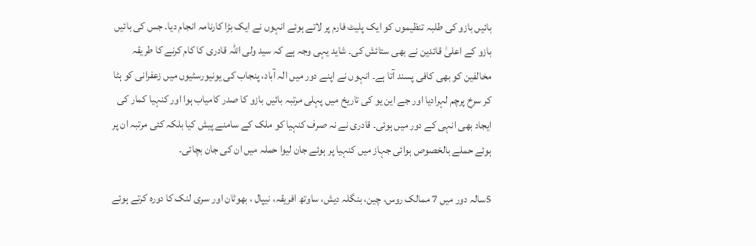بائیں بازو کی طلبہ تنظیموں کو ایک پلیٹ فارم پر لاتے ہوئے انہوں نے ایک بڑا کارنامہ انجام دیا۔ جس کی بائیں بازو کے اعلیٰ قائدین نے بھی ستائش کی۔ شاید یہی وجہ ہے کہ سید ولی اللہ قادری کا کام کرنے کا طریقہ مخالفین کو بھی کافی پسند آتا ہے۔ انہوں نے اپنے دور میں الہ آباد، پنجاب کی یونیورسٹیوں میں زعفرانی کو ہٹا کر سرخ پرچم لہرادیا اور جے این یو کی تاریخ میں پہلی مرتبہ بائیں بازو کا صدر کامیاب ہوا اور کنہیا کمار کی ایجاد بھی انہی کے دور میں ہوئی۔ قادری نے نہ صرف کنہیا کو ملک کے سامنے پیش کیا بلکہ کئی مرتبہ ان پر ہوئے حملے بالخصوص ہوائی جہاز میں کنہیا پر ہوئے جان لیوا حملہ میں ان کی جان بچائی۔

5سالہ دور میں 7 ممالک روس، چین، بنگلہ دیش، ساوتھ افریقہ، نیپال ، بھوٹان اور سری لنک کا دورہ کرتے ہوئے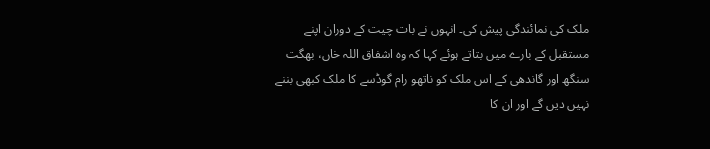ملک کی نمائندگی پیش کی۔ انہوں نے بات چیت کے دوران اپنے مستقبل کے بارے میں بتاتے ہوئے کہا کہ وہ اشفاق اللہ خاں، بھگت سنگھ اور گاندھی کے اس ملک کو ناتھو رام گوڈسے کا ملک کبھی بننے نہیں دیں گے اور ان کا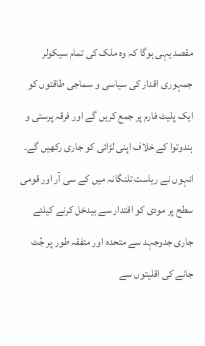مقصد یہی ہوگا کہ وہ ملک کی تمام سیکولر جمہوری اقدار کی سیاسی و سماجی طاقتوں کو ایک پلیٹ فارم پر جمع کریں گے اور فرقہ پرستی و ہندوتوا کے خلاف اپنی لڑائی کو جاری رکھیں گے۔ انہوں نے ریاست تلنگانہ میں کے سی آر اور قومی سطح پر مودی کو اقتدار سے بیدخل کرنے کیلئے جاری جدوجہد سے متحدہ اور متفقہ طور پر جُٹ جانے کی اقلیتوں سے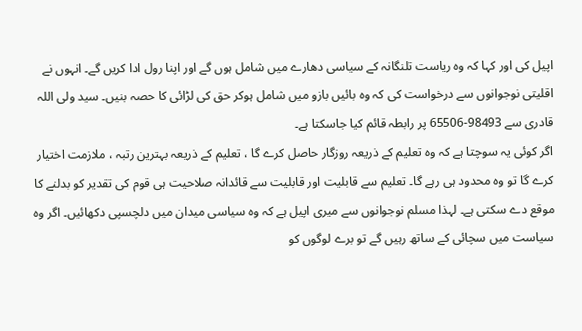اپیل کی اور کہا کہ وہ ریاست تلنگانہ کے سیاسی دھارے میں شامل ہوں گے اور اپنا رول ادا کریں گے۔ انہوں نے اقلیتی نوجوانوں سے درخواست کی کہ وہ بائیں بازو میں شامل ہوکر حق کی لڑائی کا حصہ بنیں۔ سید ولی اللہ قادری سے 98493-65506 پر رابطہ قائم کیا جاسکتا ہے۔
اگر کوئی یہ سوچتا ہے کہ وہ تعلیم کے ذریعہ روزگار حاصل کرے گا ، تعلیم کے ذریعہ بہترین رتبہ ، ملازمت اختیار کرے گا تو وہ محدود ہی رہے گا۔ تعلیم سے قابلیت اور قابلیت سے قائدانہ صلاحیت ہی قوم کی تقدیر کو بدلنے کا موقع دے سکتی ہے۔ لہذا مسلم نوجوانوں سے میری اپیل ہے کہ وہ سیاسی میدان میں دلچسپی دکھائیں۔ اگر وہ سیاست میں سچائی کے ساتھ رہیں گے تو برے لوگوں کو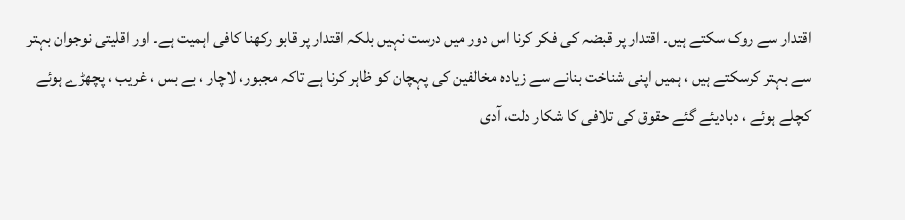اقتدار سے روک سکتے ہیں۔ اقتدار پر قبضہ کی فکر کرنا اس دور میں درست نہیں بلکہ اقتدار پر قابو رکھنا کافی اہمیت ہے۔ اور اقلیتی نوجوان بہتر سے بہتر کرسکتے ہیں ، ہمیں اپنی شناخت بنانے سے زیادہ مخالفین کی پہچان کو ظاہر کرنا ہے تاکہ مجبور، لاچار ، بے بس ، غریب ، پچھڑے ہوئے کچلے ہوئے ، دبادیئے گئے حقوق کی تلافی کا شکار دلت، آدی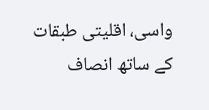واسی، اقلیتی طبقات کے ساتھ انصاف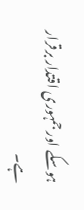ہوسکے اور جمہوری اقتدار برقرار ہے۔